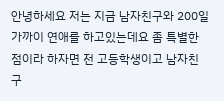안녕하세요 저는 지금 남자친구와 200일가까이 연애를 하고있는데요 좀 특별한점이라 하자면 전 고등학생이고 남자친구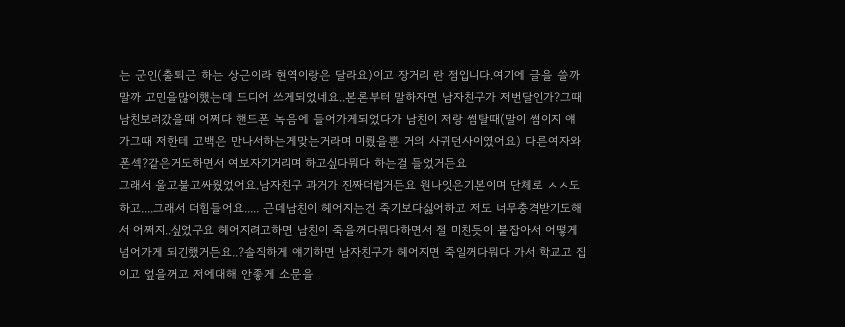는 군인(출퇴근 하는 상근이라 현역이랑은 달라요)이고 장거리 란 점입니다.여기에 글을 쓸까말까 고민을많이했는데 드디어 쓰게되었네요..본론부터 말하자면 남자친구가 저번달인가?그때 남친보러갔을때 어쩌다 핸드폰 녹음에 들어가게되었다가 남친이 저랑 썸탈때(말이 썸이지 얘가그때 저한테 고백은 만나서하는게맞는거라며 미뤘을뿐 거의 사귀던사이였어요) 다른여자와 폰섹?같은거도하면서 여보자기거리며 하고싶다뭐다 하는걸 들었거든요
그래서 울고불고싸웠었어요.남자친구 과거가 진짜더럽거든요 원나잇은기본이며 단체로 ㅅㅅ도하고....그래서 더힘들어요..... 근데남친이 헤어지는건 죽기보다싫어하고 저도 너무충격받기도해서 어쩌지..싶었구요 헤어지려고하면 남친이 죽을꺼다뭐다하면서 절 미친듯이 붙잡아서 어떻게 넘어가게 되긴했거든요..?솔직하게 얘기하면 남자친구가 헤어지면 죽일꺼다뭐다 가서 학교고 집이고 엎을꺼고 저에대해 안좋게 소문을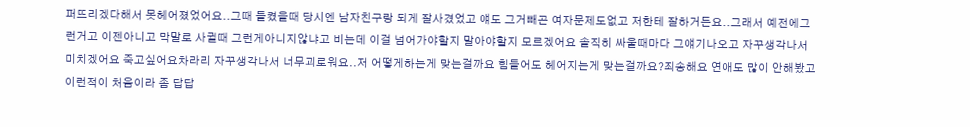퍼뜨리겠다해서 못헤어졌었어요..그때 들켰을때 당시엔 남자친구랑 되게 잘사겼었고 얘도 그거빼곤 여자문제도없고 저한테 잘하거든요..그래서 예전에그런거고 이젠아니고 막말로 사귈때 그런게아니지않냐고 비는데 이걸 넘어가야할지 말아야할지 모르겠어요 솔직히 싸울때마다 그얘기나오고 자꾸생각나서 미치겠어요 죽고싶어요차라리 자꾸생각나서 너무괴로워요..저 어떻게하는게 맞는걸까요 힘들어도 헤어지는게 맞는걸까요?죄송해요 연애도 많이 안해봤고 이런적이 처음이라 좀 답답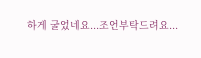하게 굴었네요...조언부탁드려요...